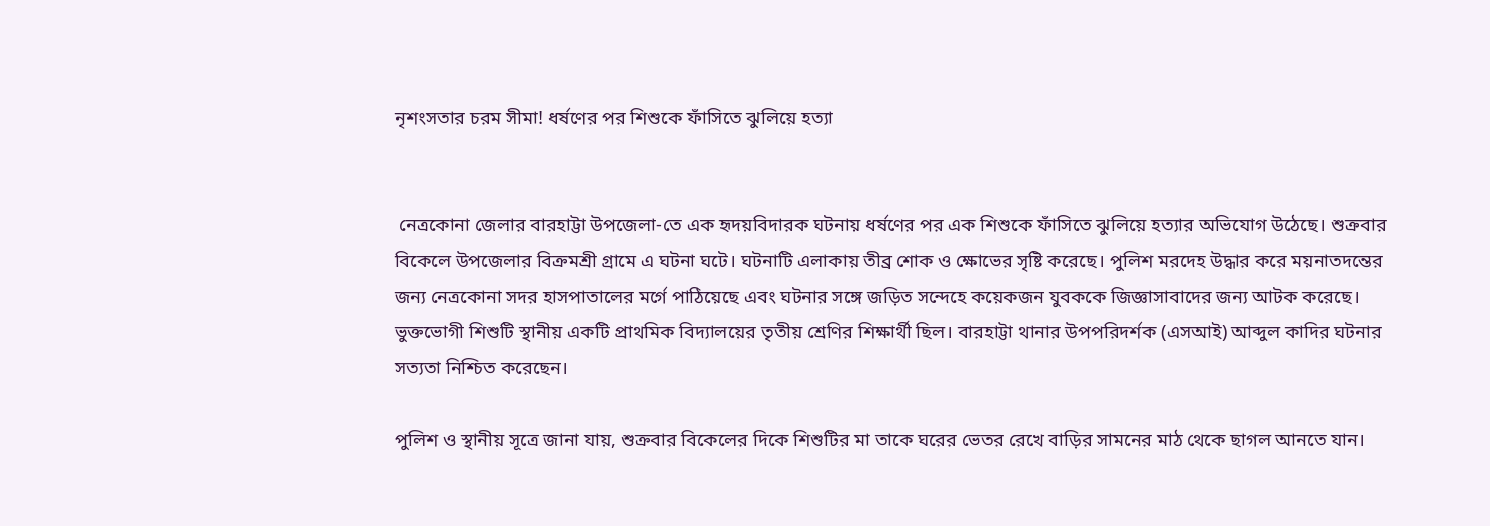নৃশংসতার চরম সীমা! ধর্ষণের পর শিশুকে ফাঁসিতে ঝুলিয়ে হত্যা


 নেত্রকোনা জেলার বারহাট্টা উপজেলা-তে এক হৃদয়বিদারক ঘটনায় ধর্ষণের পর এক শিশুকে ফাঁসিতে ঝুলিয়ে হত্যার অভিযোগ উঠেছে। শুক্রবার বিকেলে উপজেলার বিক্রমশ্রী গ্রামে এ ঘটনা ঘটে। ঘটনাটি এলাকায় তীব্র শোক ও ক্ষোভের সৃষ্টি করেছে। পুলিশ মরদেহ উদ্ধার করে ময়নাতদন্তের জন্য নেত্রকোনা সদর হাসপাতালের মর্গে পাঠিয়েছে এবং ঘটনার সঙ্গে জড়িত সন্দেহে কয়েকজন যুবককে জিজ্ঞাসাবাদের জন্য আটক করেছে। ভুক্তভোগী শিশুটি স্থানীয় একটি প্রাথমিক বিদ্যালয়ের তৃতীয় শ্রেণির শিক্ষার্থী ছিল। বারহাট্টা থানার উপপরিদর্শক (এসআই) আব্দুল কাদির ঘটনার সত্যতা নিশ্চিত করেছেন।

পুলিশ ও স্থানীয় সূত্রে জানা যায়, শুক্রবার বিকেলের দিকে শিশুটির মা তাকে ঘরের ভেতর রেখে বাড়ির সামনের মাঠ থেকে ছাগল আনতে যান।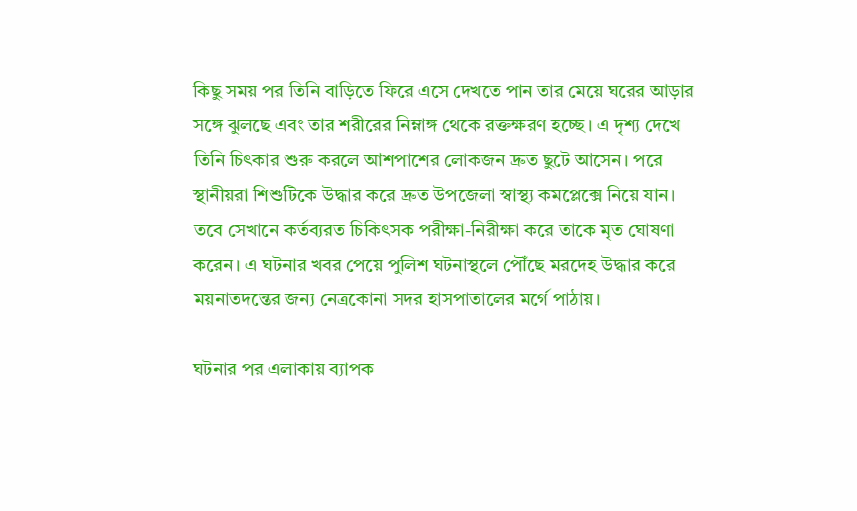কিছু সময় পর তিনি বাড়িতে ফিরে এসে দেখতে পান তার মেয়ে ঘরের আড়ার সঙ্গে ঝুলছে এবং তার শরীরের নিম্নাঙ্গ থেকে রক্তক্ষরণ হচ্ছে। এ দৃশ্য দেখে তিনি চিৎকার শুরু করলে আশপাশের লোকজন দ্রুত ছুটে আসেন। পরে স্থানীয়রা শিশুটিকে উদ্ধার করে দ্রুত উপজেলা স্বাস্থ্য কমপ্লেক্সে নিয়ে যান। তবে সেখানে কর্তব্যরত চিকিৎসক পরীক্ষা-নিরীক্ষা করে তাকে মৃত ঘোষণা করেন। এ ঘটনার খবর পেয়ে পুলিশ ঘটনাস্থলে পৌঁছে মরদেহ উদ্ধার করে ময়নাতদন্তের জন্য নেত্রকোনা সদর হাসপাতালের মর্গে পাঠায়।

ঘটনার পর এলাকায় ব্যাপক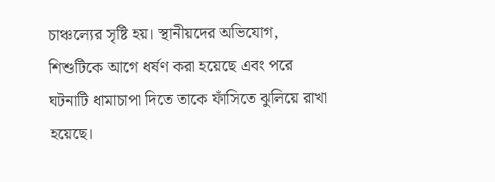চাঞ্চল্যের সৃষ্টি হয়। স্থানীয়দের অভিযোগ, শিশুটিকে আগে ধর্ষণ করা হয়েছে এবং পরে ঘটনাটি ধামাচাপা দিতে তাকে ফাঁসিতে ঝুলিয়ে রাখা হয়েছে।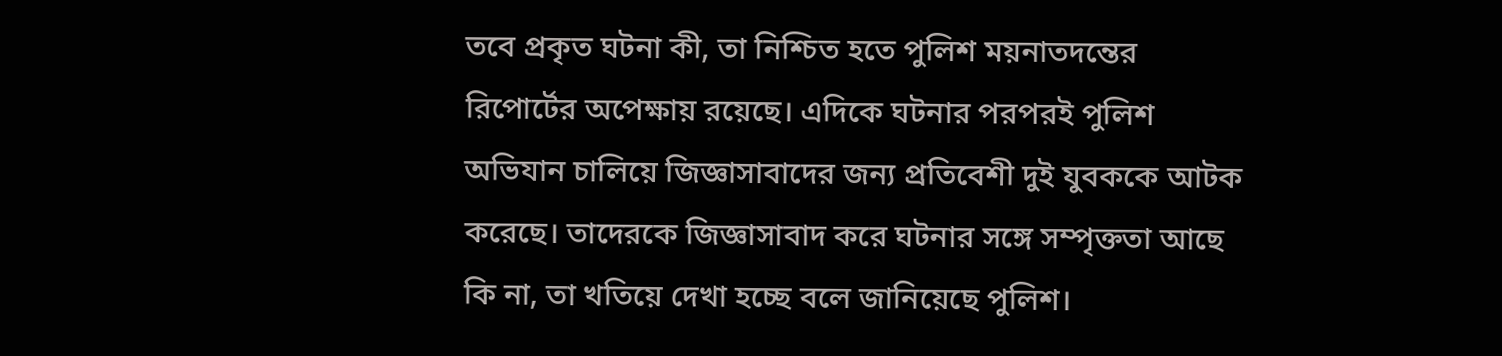তবে প্রকৃত ঘটনা কী, তা নিশ্চিত হতে পুলিশ ময়নাতদন্তের রিপোর্টের অপেক্ষায় রয়েছে। এদিকে ঘটনার পরপরই পুলিশ অভিযান চালিয়ে জিজ্ঞাসাবাদের জন্য প্রতিবেশী দুই যুবককে আটক করেছে। তাদেরকে জিজ্ঞাসাবাদ করে ঘটনার সঙ্গে সম্পৃক্ততা আছে কি না, তা খতিয়ে দেখা হচ্ছে বলে জানিয়েছে পুলিশ।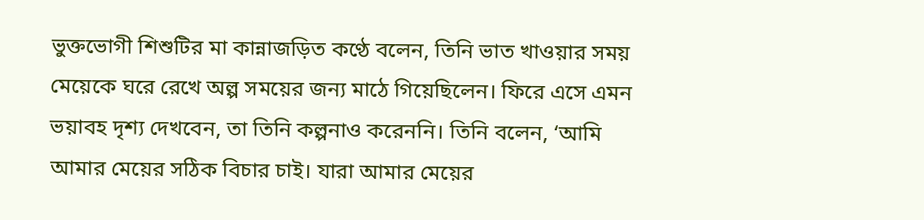ভুক্তভোগী শিশুটির মা কান্নাজড়িত কণ্ঠে বলেন, তিনি ভাত খাওয়ার সময় মেয়েকে ঘরে রেখে অল্প সময়ের জন্য মাঠে গিয়েছিলেন। ফিরে এসে এমন ভয়াবহ দৃশ্য দেখবেন, তা তিনি কল্পনাও করেননি। তিনি বলেন, ‘আমি আমার মেয়ের সঠিক বিচার চাই। যারা আমার মেয়ের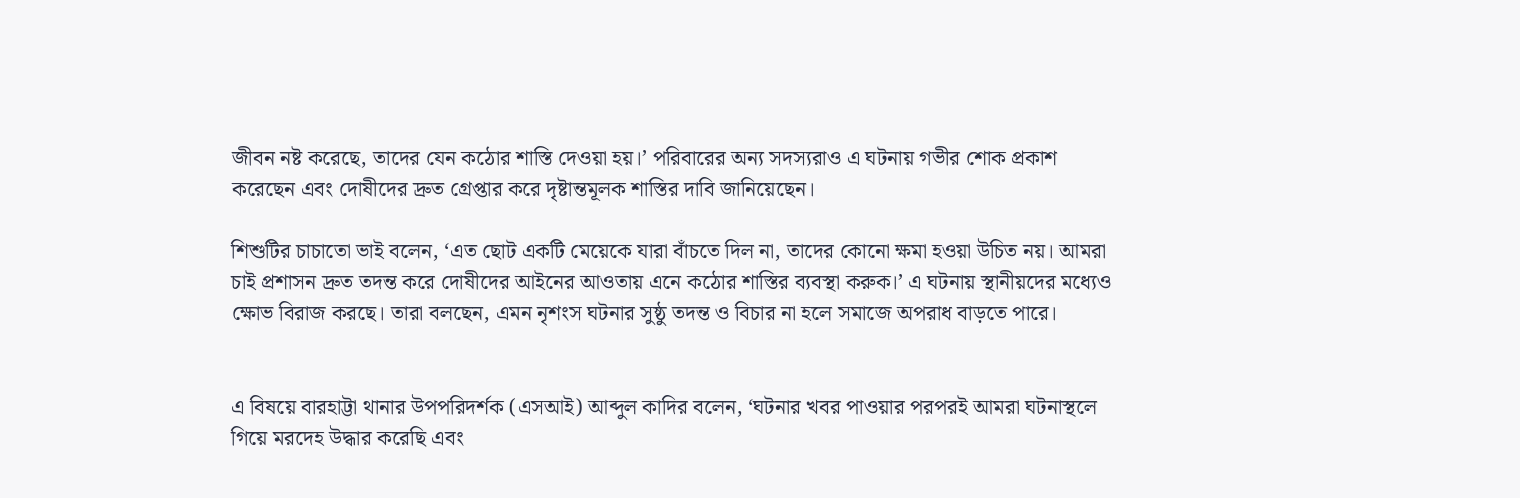জীবন নষ্ট করেছে, তাদের যেন কঠোর শাস্তি দেওয়া হয়।’ পরিবারের অন্য সদস্যরাও এ ঘটনায় গভীর শোক প্রকাশ করেছেন এবং দোষীদের দ্রুত গ্রেপ্তার করে দৃষ্টান্তমূলক শাস্তির দাবি জানিয়েছেন।

শিশুটির চাচাতো ভাই বলেন, ‘এত ছোট একটি মেয়েকে যারা বাঁচতে দিল না, তাদের কোনো ক্ষমা হওয়া উচিত নয়। আমরা চাই প্রশাসন দ্রুত তদন্ত করে দোষীদের আইনের আওতায় এনে কঠোর শাস্তির ব্যবস্থা করুক।’ এ ঘটনায় স্থানীয়দের মধ্যেও ক্ষোভ বিরাজ করছে। তারা বলছেন, এমন নৃশংস ঘটনার সুষ্ঠু তদন্ত ও বিচার না হলে সমাজে অপরাধ বাড়তে পারে।


এ বিষয়ে বারহাট্টা থানার উপপরিদর্শক (এসআই) আব্দুল কাদির বলেন, ‘ঘটনার খবর পাওয়ার পরপরই আমরা ঘটনাস্থলে গিয়ে মরদেহ উদ্ধার করেছি এবং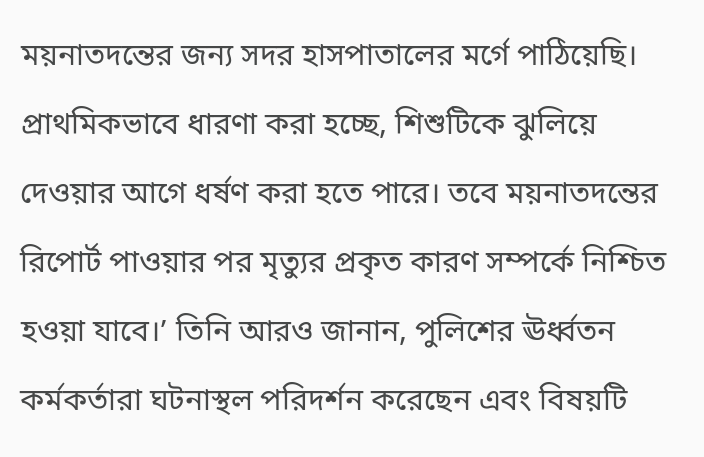ময়নাতদন্তের জন্য সদর হাসপাতালের মর্গে পাঠিয়েছি। প্রাথমিকভাবে ধারণা করা হচ্ছে, শিশুটিকে ঝুলিয়ে দেওয়ার আগে ধর্ষণ করা হতে পারে। তবে ময়নাতদন্তের রিপোর্ট পাওয়ার পর মৃত্যুর প্রকৃত কারণ সম্পর্কে নিশ্চিত হওয়া যাবে।’ তিনি আরও জানান, পুলিশের ঊর্ধ্বতন কর্মকর্তারা ঘটনাস্থল পরিদর্শন করেছেন এবং বিষয়টি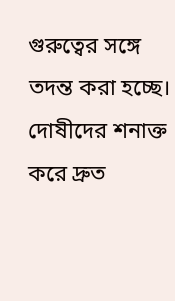গুরুত্বের সঙ্গে তদন্ত করা হচ্ছে। দোষীদের শনাক্ত করে দ্রুত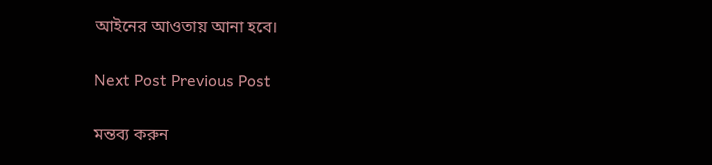আইনের আওতায় আনা হবে।

Next Post Previous Post

মন্তব্য করুন